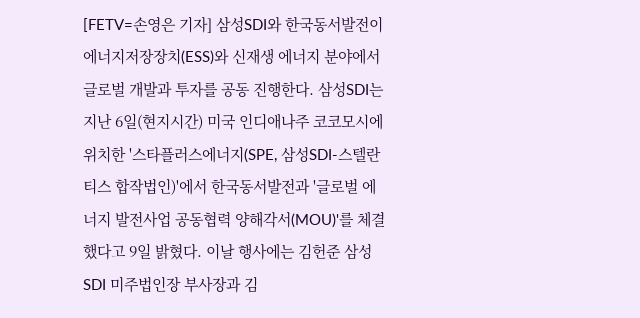[FETV=손영은 기자] 삼성SDI와 한국동서발전이 에너지저장장치(ESS)와 신재생 에너지 분야에서 글로벌 개발과 투자를 공동 진행한다. 삼성SDI는 지난 6일(현지시간) 미국 인디애나주 코코모시에 위치한 '스타플러스에너지(SPE, 삼성SDI-스텔란티스 합작법인)'에서 한국동서발전과 '글로벌 에너지 발전사업 공동협력 양해각서(MOU)'를 체결했다고 9일 밝혔다. 이날 행사에는 김헌준 삼성SDI 미주법인장 부사장과 김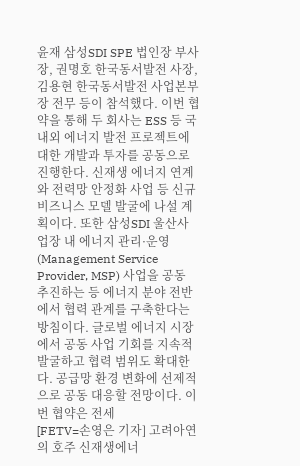윤재 삼성SDI SPE 법인장 부사장, 권명호 한국동서발전 사장, 김용현 한국동서발전 사업본부장 전무 등이 참석했다. 이번 협약을 통해 두 회사는 ESS 등 국내외 에너지 발전 프로젝트에 대한 개발과 투자를 공동으로 진행한다. 신재생 에너지 연계와 전력망 안정화 사업 등 신규 비즈니스 모델 발굴에 나설 계획이다. 또한 삼성SDI 울산사업장 내 에너지 관리·운영(Management Service Provider, MSP) 사업을 공동 추진하는 등 에너지 분야 전반에서 협력 관계를 구축한다는 방침이다. 글로벌 에너지 시장에서 공동 사업 기회를 지속적 발굴하고 협력 범위도 확대한다. 공급망 환경 변화에 선제적으로 공동 대응할 전망이다. 이번 협약은 전세
[FETV=손영은 기자] 고려아연의 호주 신재생에너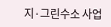지·그린수소 사업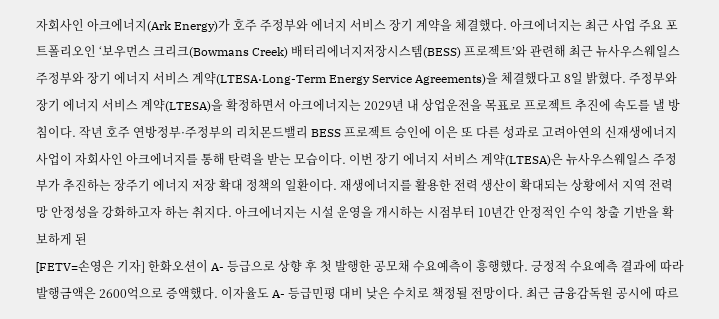자회사인 아크에너지(Ark Energy)가 호주 주정부와 에너지 서비스 장기 계약을 체결했다. 아크에너지는 최근 사업 주요 포트폴리오인 ‘보우먼스 크리크(Bowmans Creek) 배터리에너지저장시스템(BESS) 프로젝트’와 관련해 최근 뉴사우스웨일스 주정부와 장기 에너지 서비스 계약(LTESA·Long-Term Energy Service Agreements)을 체결했다고 8일 밝혔다. 주정부와 장기 에너지 서비스 계약(LTESA)을 확정하면서 아크에너지는 2029년 내 상업운전을 목표로 프로젝트 추진에 속도를 낼 방침이다. 작년 호주 연방정부·주정부의 리치몬드밸리 BESS 프로젝트 승인에 이은 또 다른 성과로 고려아연의 신재생에너지 사업이 자회사인 아크에너지를 통해 탄력을 받는 모습이다. 이번 장기 에너지 서비스 계약(LTESA)은 뉴사우스웨일스 주정부가 추진하는 장주기 에너지 저장 확대 정책의 일환이다. 재생에너지를 활용한 전력 생산이 확대되는 상황에서 지역 전력망 안정성을 강화하고자 하는 취지다. 아크에너지는 시설 운영을 개시하는 시점부터 10년간 안정적인 수익 창출 기반을 확보하게 된
[FETV=손영은 기자] 한화오션이 A- 등급으로 상향 후 첫 발행한 공모채 수요예측이 흥행했다. 긍정적 수요예측 결과에 따라 발행금액은 2600억으로 증액했다. 이자율도 A- 등급민평 대비 낮은 수치로 책정될 전망이다. 최근 금융감독원 공시에 따르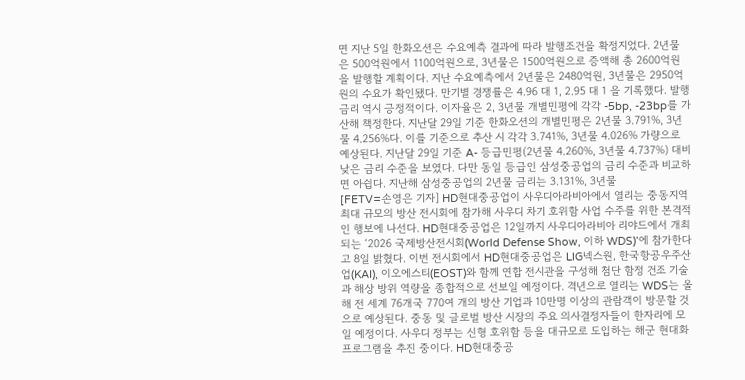면 지난 5일 한화오션은 수요예측 결과에 따라 발행조건을 확정지었다. 2년물은 500억원에서 1100억원으로, 3년물은 1500억원으로 증액해 총 2600억원을 발행할 계획이다. 지난 수요예측에서 2년물은 2480억원, 3년물은 2950억원의 수요가 확인됐다. 만기별 경쟁률은 4.96 대 1, 2.95 대 1 을 기록했다. 발행 금리 역시 긍정적이다. 이자율은 2, 3년물 개별민평에 각각 -5bp, -23bp를 가산해 책정한다. 지난달 29일 기준 한화오션의 개별민평은 2년물 3.791%, 3년물 4.256%다. 이를 기준으로 추산 시 각각 3.741%, 3년물 4.026% 가량으로 예상된다. 지난달 29일 기준 A- 등급민평(2년물 4.260%, 3년물 4.737%) 대비 낮은 금리 수준을 보였다. 다만 동일 등급인 삼성중공업의 금리 수준과 비교하면 아쉽다. 지난해 삼성중공업의 2년물 금리는 3.131%, 3년물
[FETV=손영은 기자] HD현대중공업이 사우디아라비아에서 열리는 중동지역 최대 규모의 방산 전시회에 참가해 사우디 차기 호위함 사업 수주를 위한 본격적인 행보에 나선다. HD현대중공업은 12일까지 사우디아라비아 리야드에서 개최되는 ‘2026 국제방산전시회(World Defense Show, 이하 WDS)’에 참가한다고 8일 밝혔다. 이번 전시회에서 HD현대중공업은 LIG넥스원, 한국항공우주산업(KAI), 이오에스티(EOST)와 함께 연합 전시관을 구성해 첨단 함정 건조 기술과 해상 방위 역량을 종합적으로 선보일 예정이다. 격년으로 열리는 WDS는 올해 전 세계 76개국 770여 개의 방산 기업과 10만명 이상의 관람객이 방문할 것으로 예상된다. 중동 및 글로벌 방산 시장의 주요 의사결정자들이 한자리에 모일 예정이다. 사우디 정부는 신형 호위함 등을 대규모로 도입하는 해군 현대화 프로그램을 추진 중이다. HD현대중공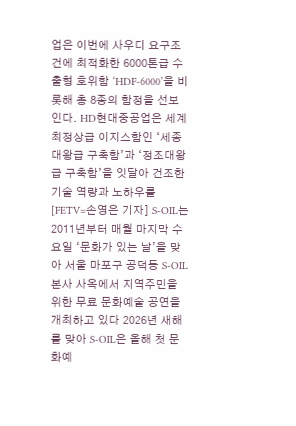업은 이번에 사우디 요구조건에 최적화한 6000톤급 수출형 호위함 ‘HDF-6000’을 비롯해 총 8종의 함정을 선보인다. HD현대중공업은 세계 최정상급 이지스함인 ‘세종대왕급 구축함’과 ‘정조대왕급 구축함’을 잇달아 건조한 기술 역량과 노하우를
[FETV=손영은 기자] S-OIL는 2011년부터 매월 마지막 수요일 ‘문화가 있는 날’을 맞아 서울 마포구 공덕동 S-OIL 본사 사옥에서 지역주민을 위한 무료 문화예술 공연을 개최하고 있다 2026년 새해를 맞아 S-OIL은 올해 첫 문화예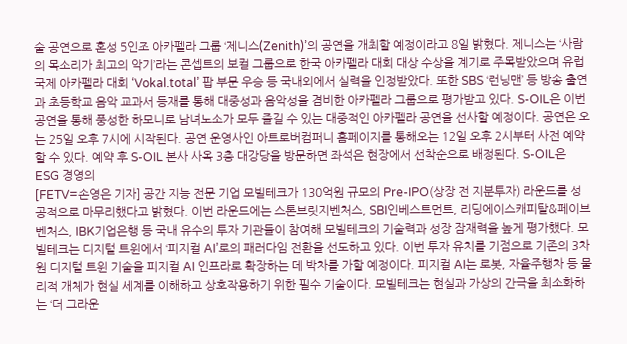술 공연으로 혼성 5인조 아카펠라 그룹 ‘제니스(Zenith)’의 공연을 개최할 예정이라고 8일 밝혔다. 제니스는 ‘사람의 목소리가 최고의 악기’라는 콘셉트의 보컬 그룹으로 한국 아카펠라 대회 대상 수상을 계기로 주목받았으며 유럽 국제 아카펠라 대회 ‘Vokal.total’ 팝 부문 우승 등 국내외에서 실력을 인정받았다. 또한 SBS ‘런닝맨’ 등 방송 출연과 초등학교 음악 교과서 등재를 통해 대중성과 음악성을 겸비한 아카펠라 그룹으로 평가받고 있다. S-OIL은 이번 공연을 통해 풍성한 하모니로 남녀노소가 모두 즐길 수 있는 대중적인 아카펠라 공연을 선사할 예정이다. 공연은 오는 25일 오후 7시에 시작된다. 공연 운영사인 아트로버컴퍼니 홈페이지를 통해오는 12일 오후 2시부터 사전 예약할 수 있다. 예약 후 S-OIL 본사 사옥 3층 대강당을 방문하면 좌석은 현장에서 선착순으로 배정된다. S-OIL은 ESG 경영의
[FETV=손영은 기자] 공간 지능 전문 기업 모빌테크가 130억원 규모의 Pre-IPO(상장 전 지분투자) 라운드를 성공적으로 마무리했다고 밝혔다. 이번 라운드에는 스톤브릿지벤처스, SBI인베스트먼트, 리딩에이스캐피탈&페이브벤처스, IBK기업은행 등 국내 유수의 투자 기관들이 참여해 모빌테크의 기술력과 성장 잠재력을 높게 평가했다. 모빌테크는 디지털 트윈에서 ‘피지컬 AI’로의 패러다임 전환을 선도하고 있다. 이번 투자 유치를 기점으로 기존의 3차원 디지털 트윈 기술을 피지컬 AI 인프라로 확장하는 데 박차를 가할 예정이다. 피지컬 AI는 로봇, 자율주행차 등 물리적 개체가 현실 세계를 이해하고 상호작용하기 위한 필수 기술이다. 모빌테크는 현실과 가상의 간극을 최소화하는 ‘더 그라운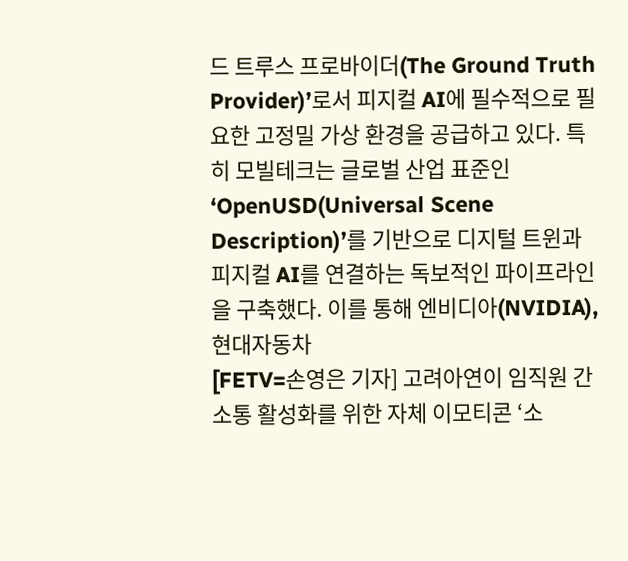드 트루스 프로바이더(The Ground Truth Provider)’로서 피지컬 AI에 필수적으로 필요한 고정밀 가상 환경을 공급하고 있다. 특히 모빌테크는 글로벌 산업 표준인 ‘OpenUSD(Universal Scene Description)’를 기반으로 디지털 트윈과 피지컬 AI를 연결하는 독보적인 파이프라인을 구축했다. 이를 통해 엔비디아(NVIDIA), 현대자동차
[FETV=손영은 기자] 고려아연이 임직원 간 소통 활성화를 위한 자체 이모티콘 ‘소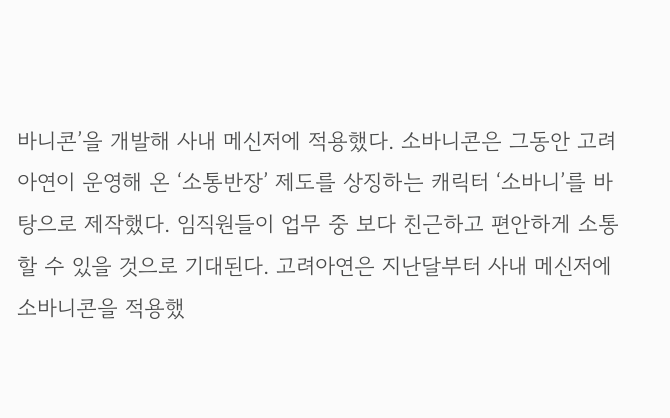바니콘’을 개발해 사내 메신저에 적용했다. 소바니콘은 그동안 고려아연이 운영해 온 ‘소통반장’ 제도를 상징하는 캐릭터 ‘소바니’를 바탕으로 제작했다. 임직원들이 업무 중 보다 친근하고 편안하게 소통할 수 있을 것으로 기대된다. 고려아연은 지난달부터 사내 메신저에 소바니콘을 적용했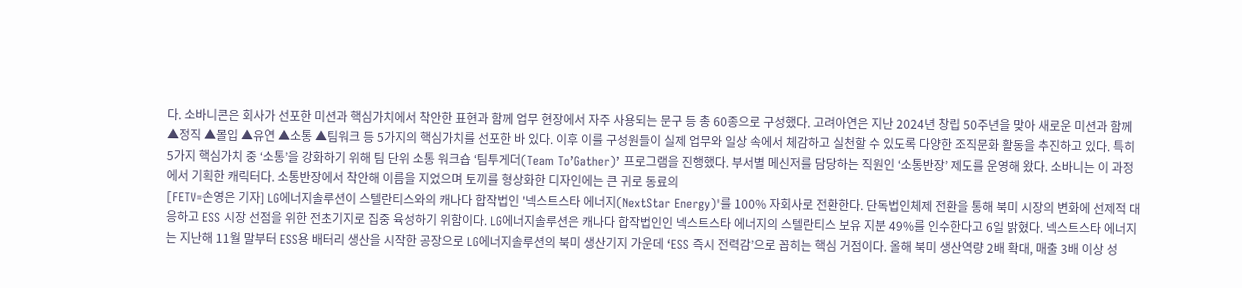다. 소바니콘은 회사가 선포한 미션과 핵심가치에서 착안한 표현과 함께 업무 현장에서 자주 사용되는 문구 등 총 60종으로 구성했다. 고려아연은 지난 2024년 창립 50주년을 맞아 새로운 미션과 함께 ▲정직 ▲몰입 ▲유연 ▲소통 ▲팀워크 등 5가지의 핵심가치를 선포한 바 있다. 이후 이를 구성원들이 실제 업무와 일상 속에서 체감하고 실천할 수 있도록 다양한 조직문화 활동을 추진하고 있다. 특히 5가지 핵심가치 중 ‘소통’을 강화하기 위해 팀 단위 소통 워크숍 ‘팀투게더(Team To’Gather)’ 프로그램을 진행했다. 부서별 메신저를 담당하는 직원인 ‘소통반장’ 제도를 운영해 왔다. 소바니는 이 과정에서 기획한 캐릭터다. 소통반장에서 착안해 이름을 지었으며 토끼를 형상화한 디자인에는 큰 귀로 동료의
[FETV=손영은 기자] LG에너지솔루션이 스텔란티스와의 캐나다 합작법인 '넥스트스타 에너지(NextStar Energy)'를 100% 자회사로 전환한다. 단독법인체제 전환을 통해 북미 시장의 변화에 선제적 대응하고 ESS 시장 선점을 위한 전초기지로 집중 육성하기 위함이다. LG에너지솔루션은 캐나다 합작법인인 넥스트스타 에너지의 스텔란티스 보유 지분 49%를 인수한다고 6일 밝혔다. 넥스트스타 에너지는 지난해 11월 말부터 ESS용 배터리 생산을 시작한 공장으로 LG에너지솔루션의 북미 생산기지 가운데 ‘ESS 즉시 전력감’으로 꼽히는 핵심 거점이다. 올해 북미 생산역량 2배 확대, 매출 3배 이상 성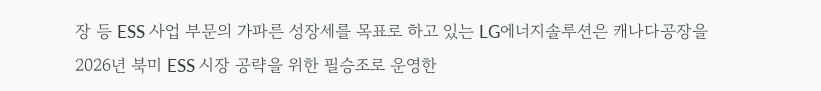장 등 ESS 사업 부문의 가파른 성장세를 목표로 하고 있는 LG에너지솔루션은 캐나다공장을 2026년 북미 ESS 시장 공략을 위한 필승조로 운영한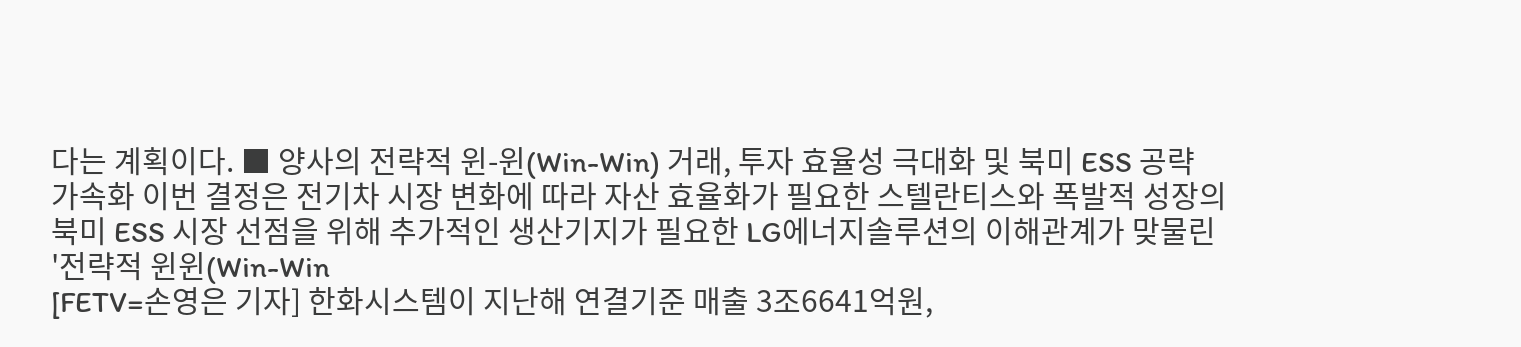다는 계획이다. ■ 양사의 전략적 윈-윈(Win-Win) 거래, 투자 효율성 극대화 및 북미 ESS 공략 가속화 이번 결정은 전기차 시장 변화에 따라 자산 효율화가 필요한 스텔란티스와 폭발적 성장의 북미 ESS 시장 선점을 위해 추가적인 생산기지가 필요한 LG에너지솔루션의 이해관계가 맞물린 '전략적 윈윈(Win-Win
[FETV=손영은 기자] 한화시스템이 지난해 연결기준 매출 3조6641억원,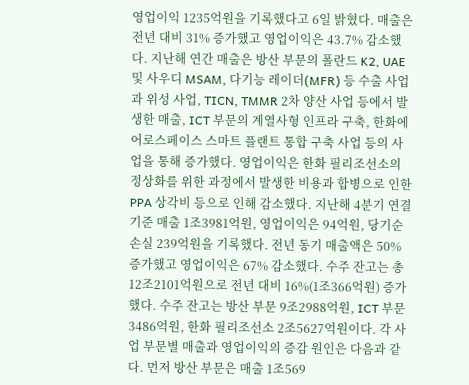영업이익 1235억원을 기록했다고 6일 밝혔다. 매출은 전년 대비 31% 증가했고 영업이익은 43.7% 감소했다. 지난해 연간 매출은 방산 부문의 폴란드 K2, UAE 및 사우디 MSAM, 다기능 레이더(MFR) 등 수출 사업과 위성 사업, TICN, TMMR 2차 양산 사업 등에서 발생한 매출, ICT 부문의 계열사형 인프라 구축, 한화에어로스페이스 스마트 플랜트 통합 구축 사업 등의 사업을 통해 증가했다. 영업이익은 한화 필리조선소의 정상화를 위한 과정에서 발생한 비용과 합병으로 인한 PPA 상각비 등으로 인해 감소했다. 지난해 4분기 연결 기준 매출 1조3981억원, 영업이익은 94억원, 당기순손실 239억원을 기록했다. 전년 동기 매출액은 50% 증가했고 영업이익은 67% 감소했다. 수주 잔고는 총 12조2101억원으로 전년 대비 16%(1조366억원) 증가했다. 수주 잔고는 방산 부문 9조2988억원, ICT 부문 3486억원, 한화 필리조선소 2조5627억원이다. 각 사업 부문별 매출과 영업이익의 증감 원인은 다음과 같다. 먼저 방산 부문은 매출 1조569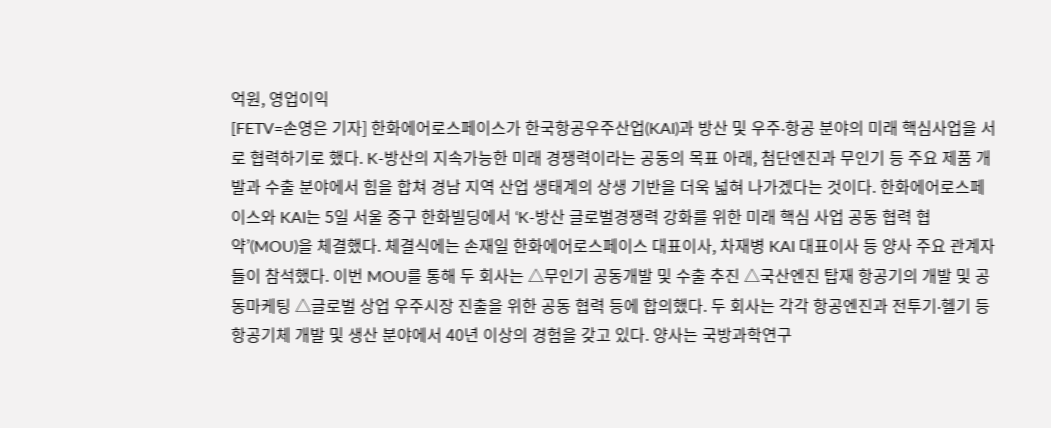억원, 영업이익
[FETV=손영은 기자] 한화에어로스페이스가 한국항공우주산업(KAI)과 방산 및 우주∙항공 분야의 미래 핵심사업을 서로 협력하기로 했다. K-방산의 지속가능한 미래 경쟁력이라는 공동의 목표 아래, 첨단엔진과 무인기 등 주요 제품 개발과 수출 분야에서 힘을 합쳐 경남 지역 산업 생태계의 상생 기반을 더욱 넓혀 나가겠다는 것이다. 한화에어로스페이스와 KAI는 5일 서울 중구 한화빌딩에서 ‘K-방산 글로벌경쟁력 강화를 위한 미래 핵심 사업 공동 협력 협약’(MOU)을 체결했다. 체결식에는 손재일 한화에어로스페이스 대표이사, 차재병 KAI 대표이사 등 양사 주요 관계자들이 참석했다. 이번 MOU를 통해 두 회사는 △무인기 공동개발 및 수출 추진 △국산엔진 탑재 항공기의 개발 및 공동마케팅 △글로벌 상업 우주시장 진출을 위한 공동 협력 등에 합의했다. 두 회사는 각각 항공엔진과 전투기∙헬기 등 항공기체 개발 및 생산 분야에서 40년 이상의 경험을 갖고 있다. 양사는 국방과학연구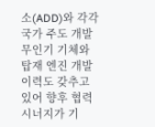소(ADD)와 각각 국가 주도 개발 무인기 기체와 탑재 엔진 개발 이력도 갖추고 있어 향후 협력 시너지가 기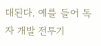대된다. 예를 들어 독자 개발 전투기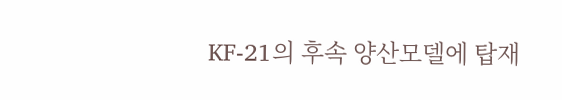KF-21의 후속 양산모델에 탑재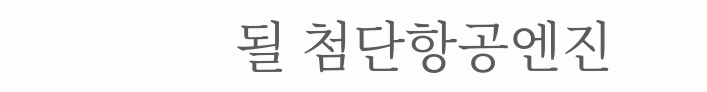될 첨단항공엔진